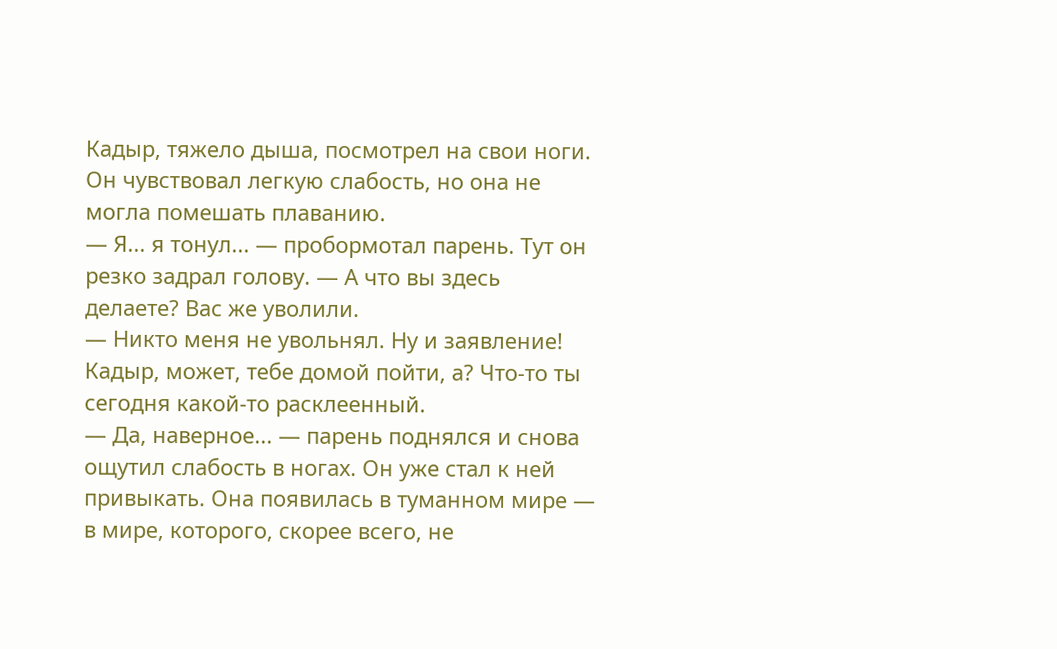Кадыр, тяжело дыша, посмотрел на свои ноги. Он чувствовал легкую слабость, но она не могла помешать плаванию.
— Я... я тонул... — пробормотал парень. Тут он резко задрал голову. — А что вы здесь делаете? Вас же уволили.
— Никто меня не увольнял. Ну и заявление! Кадыр, может, тебе домой пойти, а? Что-то ты сегодня какой-то расклеенный.
— Да, наверное... — парень поднялся и снова ощутил слабость в ногах. Он уже стал к ней привыкать. Она появилась в туманном мире — в мире, которого, скорее всего, не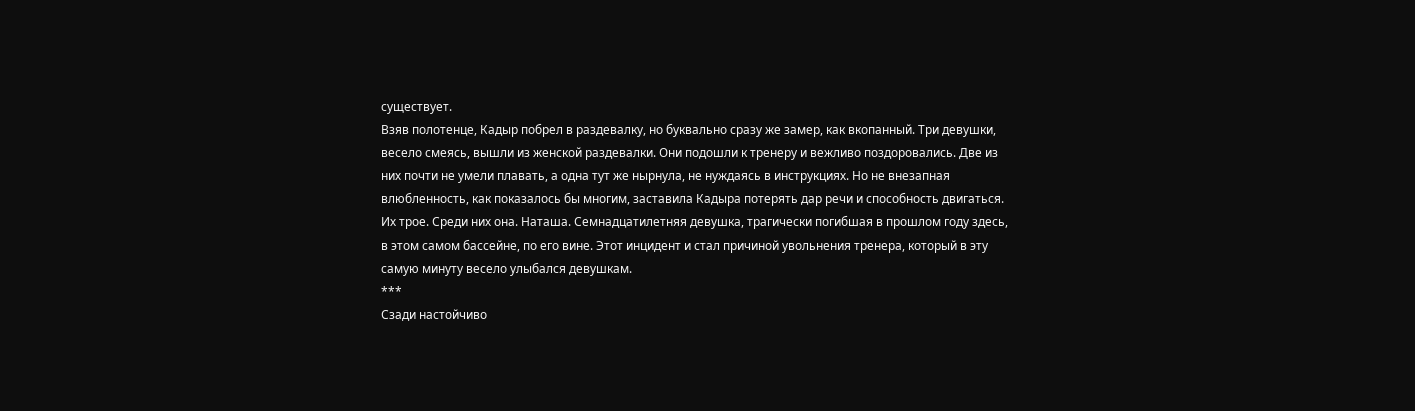существует.
Взяв полотенце, Кадыр побрел в раздевалку, но буквально сразу же замер, как вкопанный. Три девушки, весело смеясь, вышли из женской раздевалки. Они подошли к тренеру и вежливо поздоровались. Две из них почти не умели плавать, а одна тут же нырнула, не нуждаясь в инструкциях. Но не внезапная влюбленность, как показалось бы многим, заставила Кадыра потерять дар речи и способность двигаться. Их трое. Среди них она. Наташа. Семнадцатилетняя девушка, трагически погибшая в прошлом году здесь, в этом самом бассейне, по его вине. Этот инцидент и стал причиной увольнения тренера, который в эту самую минуту весело улыбался девушкам.
***
Сзади настойчиво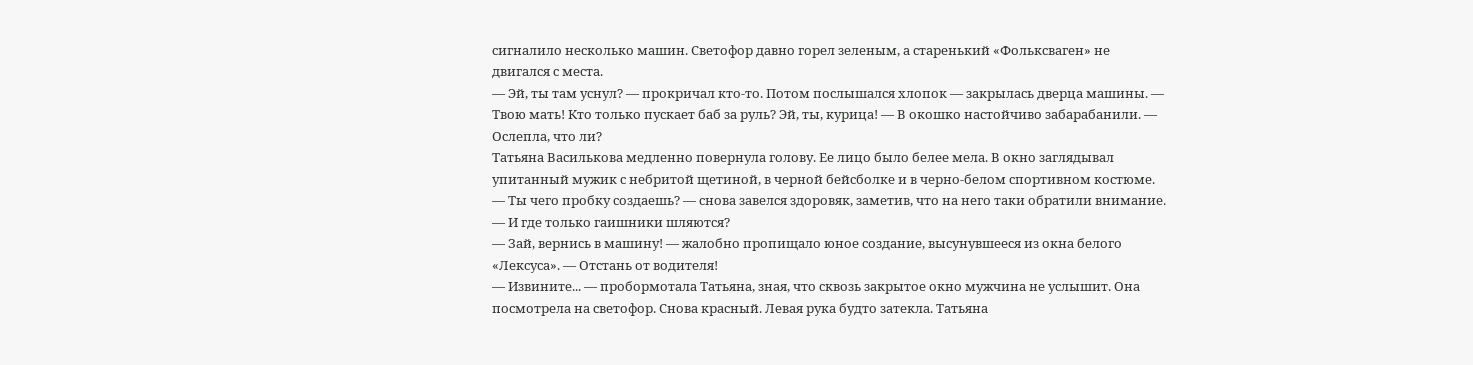сигналило несколько машин. Светофор давно горел зеленым, а старенький «Фольксваген» не двигался с места.
— Эй, ты там уснул? — прокричал кто-то. Потом послышался хлопок — закрылась дверца машины. — Твою мать! Кто только пускает баб за руль? Эй, ты, курица! — В окошко настойчиво забарабанили. — Ослепла, что ли?
Татьяна Василькова медленно повернула голову. Ее лицо было белее мела. В окно заглядывал упитанный мужик с небритой щетиной, в черной бейсболке и в черно-белом спортивном костюме.
— Ты чего пробку создаешь? — снова завелся здоровяк, заметив, что на него таки обратили внимание. — И где только гаишники шляются?
— Зай, вернись в машину! — жалобно пропищало юное создание, высунувшееся из окна белого «Лексуса». — Отстань от водителя!
— Извините... — пробормотала Татьяна, зная, что сквозь закрытое окно мужчина не услышит. Она посмотрела на светофор. Снова красный. Левая рука будто затекла. Татьяна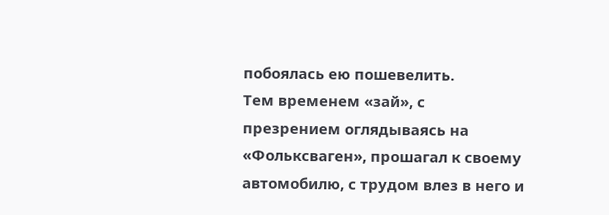побоялась ею пошевелить.
Тем временем «зай», с презрением оглядываясь на «Фольксваген», прошагал к своему автомобилю, с трудом влез в него и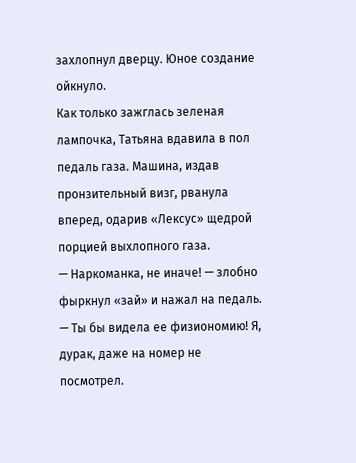захлопнул дверцу. Юное создание ойкнуло.
Как только зажглась зеленая лампочка, Татьяна вдавила в пол педаль газа. Машина, издав пронзительный визг, рванула вперед, одарив «Лексус» щедрой порцией выхлопного газа.
— Наркоманка, не иначе! — злобно фыркнул «зай» и нажал на педаль. — Ты бы видела ее физиономию! Я, дурак, даже на номер не посмотрел.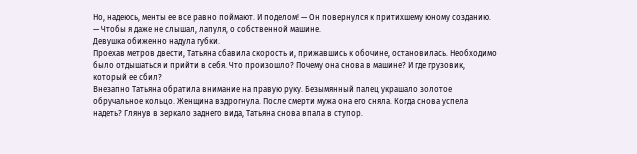Но, надеюсь, менты ее все равно поймают. И поделом! — Он повернулся к притихшему юному созданию. — Чтобы я даже не слышал, лапуля, о собственной машине.
Девушка обиженно надула губки.
Проехав метров двести, Татьяна сбавила скорость и, прижавшись к обочине, остановилась. Необходимо было отдышаться и прийти в себя. Что произошло? Почему она снова в машине? И где грузовик, который ее сбил?
Внезапно Татьяна обратила внимание на правую руку. Безымянный палец украшало золотое обручальное кольцо. Женщина вздрогнула. После смерти мужа она его сняла. Когда снова успела надеть? Глянув в зеркало заднего вида, Татьяна снова впала в ступор.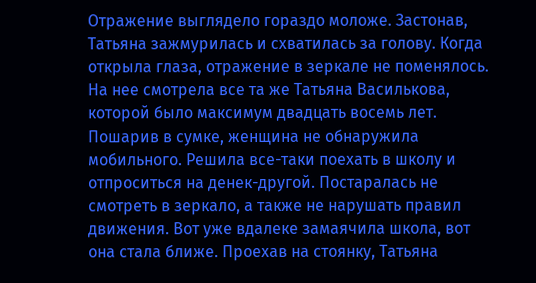Отражение выглядело гораздо моложе. Застонав, Татьяна зажмурилась и схватилась за голову. Когда открыла глаза, отражение в зеркале не поменялось. На нее смотрела все та же Татьяна Василькова, которой было максимум двадцать восемь лет.
Пошарив в сумке, женщина не обнаружила мобильного. Решила все-таки поехать в школу и отпроситься на денек-другой. Постаралась не смотреть в зеркало, а также не нарушать правил движения. Вот уже вдалеке замаячила школа, вот она стала ближе. Проехав на стоянку, Татьяна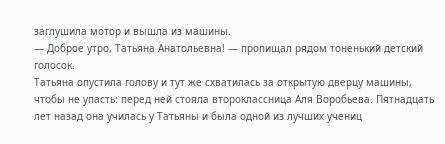заглушила мотор и вышла из машины.
— Доброе утро, Татьяна Анатольевна! — пропищал рядом тоненький детский голосок.
Татьяна опустила голову и тут же схватилась за открытую дверцу машины, чтобы не упасть: перед ней стояла второклассница Аля Воробьева. Пятнадцать лет назад она училась у Татьяны и была одной из лучших учениц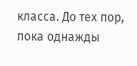класса. До тех пор, пока однажды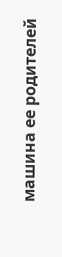машина ее родителей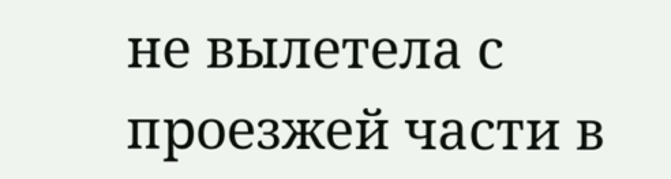не вылетела с проезжей части в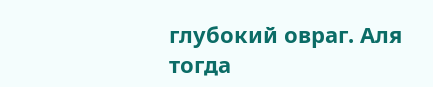глубокий овраг. Аля тогда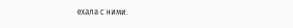ехала с ними.